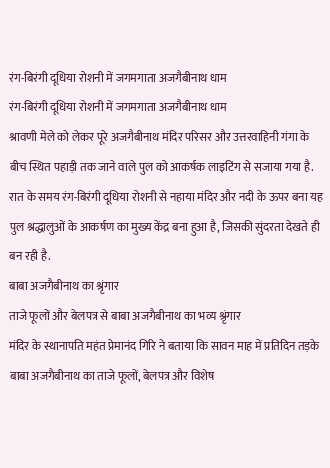रंग-बिरंगी दूधिया रोशनी में जगमगाता अजगैबीनाथ धाम
रंग-बिरंगी दूधिया रोशनी में जगमगाता अजगैबीनाथ धाम
श्रावणी मेले को लेकर पूरे अजगैबीनाथ मंदिर परिसर और उत्तरवाहिनी गंगा के बीच स्थित पहाड़ी तक जाने वाले पुल को आकर्षक लाइटिंग से सजाया गया है. रात के समय रंग-बिरंगी दूधिया रोशनी से नहाया मंदिर और नदी के ऊपर बना यह पुल श्रद्धालुओं के आकर्षण का मुख्य केंद्र बना हुआ है, जिसकी सुंदरता देखते ही बन रही है.
बाबा अजगैबीनाथ का श्रृंगार
ताजे फूलों और बेलपत्र से बाबा अजगैबीनाथ का भव्य श्रृंगार
मंदिर के स्थानापति महंत प्रेमानंद गिरि ने बताया कि सावन माह में प्रतिदिन तड़के बाबा अजगैबीनाथ का ताजे फूलों, बेलपत्र और विशेष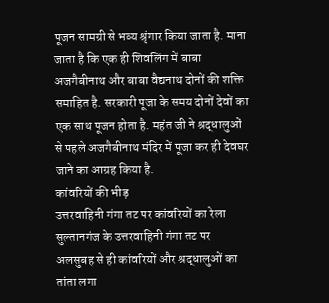पूजन सामग्री से भव्य श्रृंगार किया जाता है. माना जाता है कि एक ही शिवलिंग में बाबा अजगैबीनाथ और बाबा वैद्यनाथ दोनों की शक्ति समाहित है. सरकारी पूजा के समय दोनों देवों का एक साथ पूजन होता है. महंत जी ने श्रद्धालुओं से पहले अजगैबीनाथ मंदिर में पूजा कर ही देवघर जाने का आग्रह किया है.
कांवरियों की भीड़
उत्तरवाहिनी गंगा तट पर कांवरियों का रेला
सुल्तानगंज के उत्तरवाहिनी गंगा तट पर अलसुबह से ही कांवरियों और श्रद्धालुओं का तांता लगा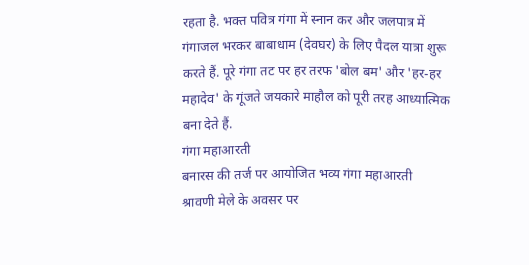रहता है. भक्त पवित्र गंगा में स्नान कर और जलपात्र में गंगाजल भरकर बाबाधाम (देवघर) के लिए पैदल यात्रा शुरू करते हैं. पूरे गंगा तट पर हर तरफ 'बोल बम' और 'हर-हर महादेव' के गूंजते जयकारे माहौल को पूरी तरह आध्यात्मिक बना देते हैं.
गंगा महाआरती
बनारस की तर्ज पर आयोजित भव्य गंगा महाआरती
श्रावणी मेले के अवसर पर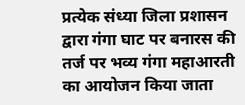प्रत्येक संध्या जिला प्रशासन द्वारा गंगा घाट पर बनारस की तर्ज पर भव्य गंगा महाआरती का आयोजन किया जाता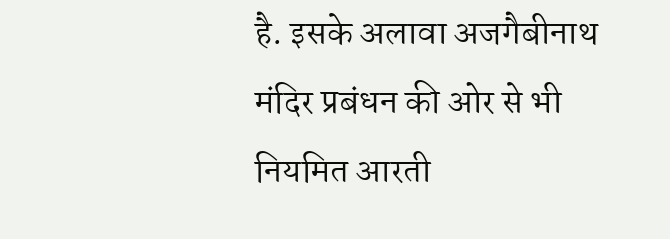है. इसके अलावा अजगैबीनाथ मंदिर प्रबंधन की ओर से भी नियमित आरती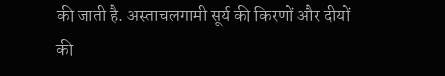की जाती है. अस्ताचलगामी सूर्य की किरणों और दीयों की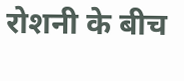रोशनी के बीच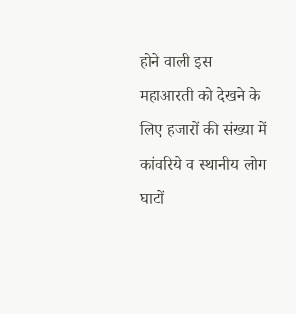होने वाली इस महाआरती को देखने के लिए हजारों की संख्या में कांवरिये व स्थानीय लोग घाटों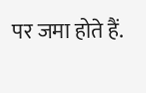पर जमा होते हैं.